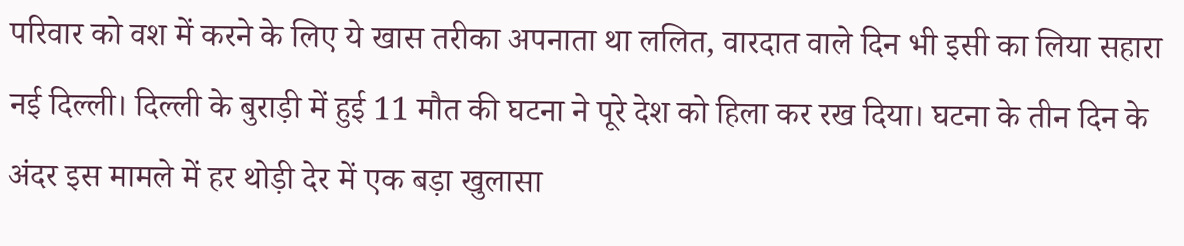परिवार को वश में करने के लिए ये खास तरीका अपनाता था ललित, वारदात वाले दिन भी इसी का लिया सहारा
नई दिल्ली। दिल्ली के बुराड़ी में हुई 11 मौत की घटना ने पूरे देश को हिला कर रख दिया। घटना के तीन दिन के अंदर इस मामले में हर थोड़ी देर में एक बड़ा खुलासा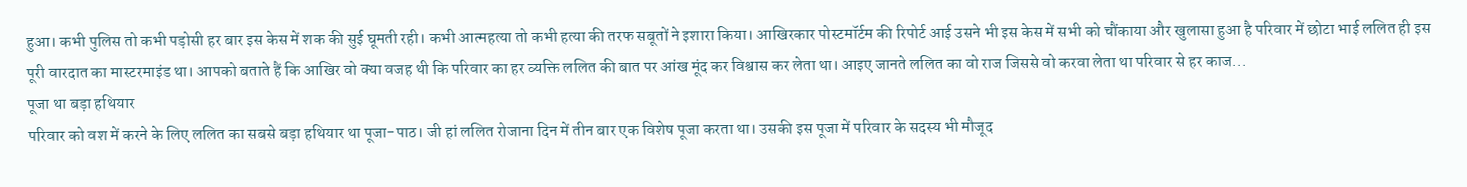हुआ। कभी पुलिस तो कभी पड़ोसी हर बार इस केस में शक की सुई घूमती रही। कभी आत्महत्या तो कभी हत्या की तरफ सबूतों ने इशारा किया। आखिरकार पोस्टमॉर्टम की रिपोर्ट आई उसने भी इस केस में सभी को चौंकाया और खुलासा हुआ है परिवार में छोटा भाई ललित ही इस पूरी वारदात का मास्टरमाइंड था। आपको बताते हैं कि आखिर वो क्या वजह थी कि परिवार का हर व्यक्ति ललित की बात पर आंख मूंद कर विश्वास कर लेता था। आइए जानते ललित का वो राज जिससे वो करवा लेता था परिवार से हर काज...
पूजा था बड़ा हथियार
परिवार को वश में करने के लिए ललित का सबसे बड़ा हथियार था पूजा-पाठ। जी हां ललित रोजाना दिन में तीन बार एक विशेष पूजा करता था। उसकी इस पूजा में परिवार के सदस्य भी मौजूद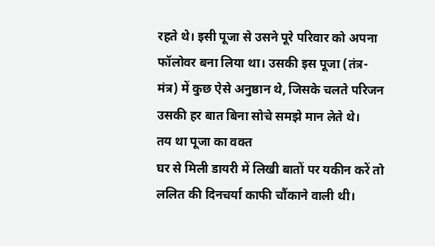रहते थे। इसी पूजा से उसने पूरे परिवार को अपना फॉलोवर बना लिया था। उसकी इस पूजा (तंत्र-मंत्र) में कुछ ऐसे अनुष्ठान थे, जिसके चलते परिजन उसकी हर बात बिना सोचे समझे मान लेते थे।
तय था पूजा का वक्त
घर से मिली डायरी में लिखी बातों पर यकीन करें तो ललित की दिनचर्या काफी चौंकाने वाली थी।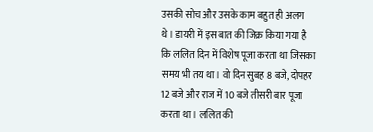उसकी सोच और उसके काम बहुत ही अलग थे। डायरी में इस बात की जिक्र किया गया है कि ललित दिन में विशेष पूजा करता था जिसका समय भी तय था। वो दिन सुबह 8 बजे, दोपहर 12 बजे और राज में 10 बजे तीसरी बार पूजा करता था। ललित की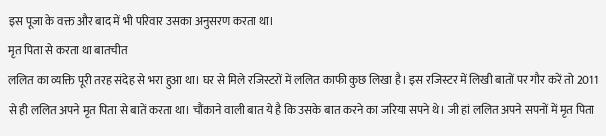इस पूजा के वक्त और बाद में भी परिवार उसका अनुसरण करता था।
मृत पिता से करता था बातचीत
ललित का व्यक्ति पूरी तरह संदेह से भरा हुआ था। घर से मिले रजिस्टरों में ललित काफी कुछ लिखा है। इस रजिस्टर में लिखी बातों पर गौर करें तो 2011 से ही ललित अपने मृत पिता से बातें करता था। चौंकाने वाली बात ये है कि उसके बात करने का जरिया सपने थे। जी हां ललित अपने सपनों में मृत पिता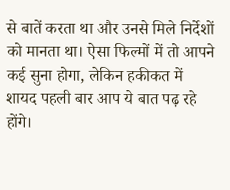से बातें करता था और उनसे मिले निर्देशों को मानता था। ऐसा फिल्मों में तो आपने कई सुना होगा, लेकिन हकीकत में शायद पहली बार आप ये बात पढ़ रहे होंगे।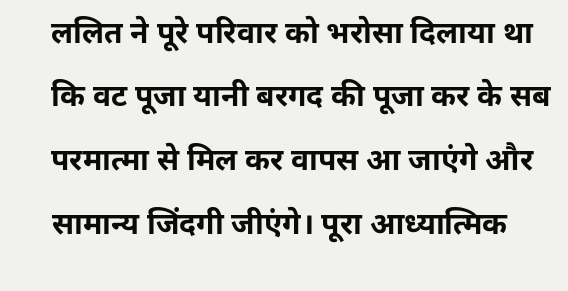ललित ने पूरे परिवार को भरोसा दिलाया था कि वट पूजा यानी बरगद की पूजा कर के सब परमात्मा से मिल कर वापस आ जाएंगे और सामान्य जिंदगी जीएंगे। पूरा आध्यात्मिक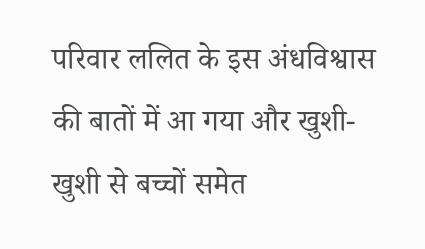परिवार ललित के इस अंधविश्वास की बातों में आ गया और खुशी-खुशी से बच्चों समेत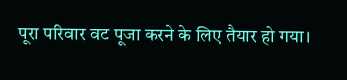पूरा परिवार वट पूजा करने के लिए तैयार हो गया।